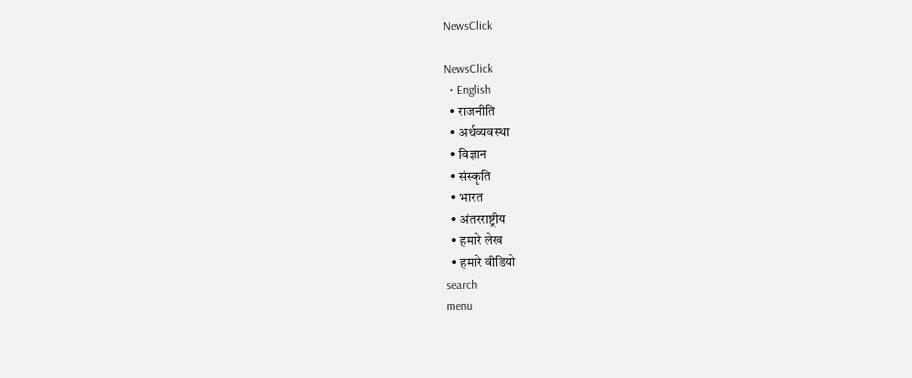NewsClick

NewsClick
  • English
  • राजनीति
  • अर्थव्यवस्था
  • विज्ञान
  • संस्कृति
  • भारत
  • अंतरराष्ट्रीय
  • हमारे लेख
  • हमारे वीडियो
search
menu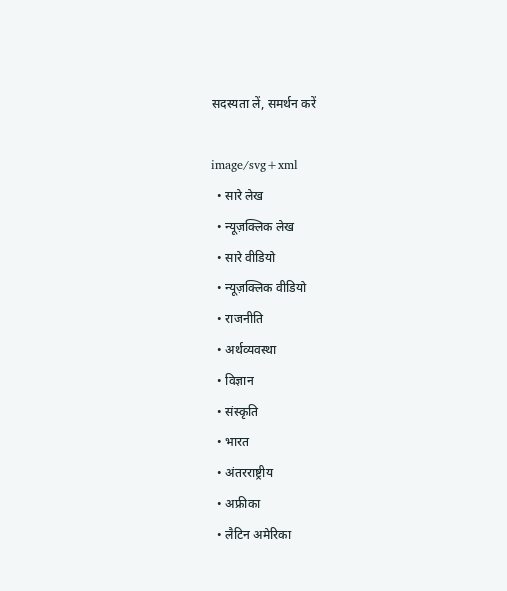सदस्यता लें, समर्थन करें

image/svg+xml
  • सारे लेख
  • न्यूज़क्लिक लेख
  • सारे वीडियो
  • न्यूज़क्लिक वीडियो
  • राजनीति
  • अर्थव्यवस्था
  • विज्ञान
  • संस्कृति
  • भारत
  • अंतरराष्ट्रीय
  • अफ्रीका
  • लैटिन अमेरिका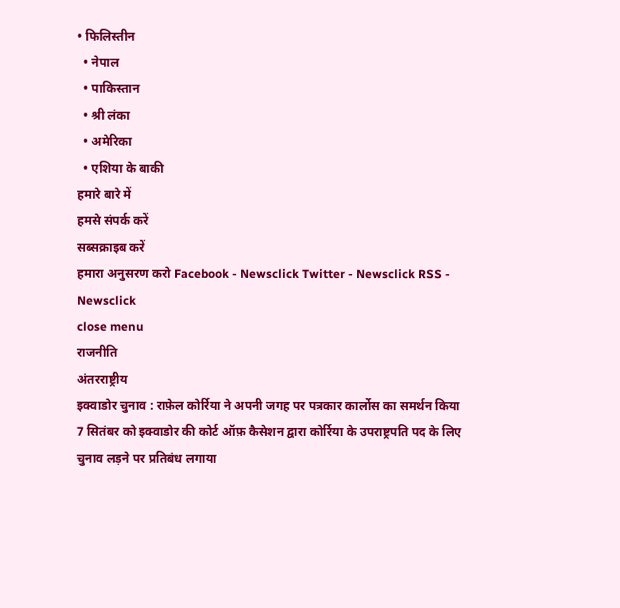• फिलिस्तीन
  • नेपाल
  • पाकिस्तान
  • श्री लंका
  • अमेरिका
  • एशिया के बाकी
हमारे बारे में
हमसे संपर्क करें
सब्सक्राइब करें
हमारा अनुसरण करो Facebook - Newsclick Twitter - Newsclick RSS - Newsclick
close menu
राजनीति
अंतरराष्ट्रीय
इक्वाडोर चुनाव : राफ़ेल कोर्रिया ने अपनी जगह पर पत्रकार कार्लोस का समर्थन किया
7 सितंबर को इक्वाडोर की कोर्ट ऑफ़ कैसेशन द्वारा कोर्रिया के उपराष्ट्रपति पद के लिए चुनाव लड़ने पर प्रतिबंध लगाया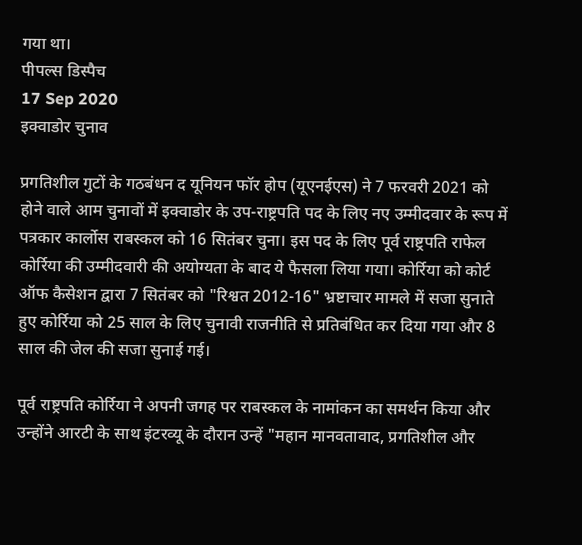गया था।
पीपल्स डिस्पैच
17 Sep 2020
इक्वाडोर चुनाव

प्रगतिशील गुटों के गठबंधन द यूनियन फॉर होप (यूएनईएस) ने 7 फरवरी 2021 को होने वाले आम चुनावों में इक्वाडोर के उप-राष्ट्रपति पद के लिए नए उम्मीदवार के रूप में पत्रकार कार्लोस राबस्कल को 16 सितंबर चुना। इस पद के लिए पूर्व राष्ट्रपति राफेल कोर्रिया की उम्मीदवारी की अयोग्यता के बाद ये फैसला लिया गया। कोर्रिया को कोर्ट ऑफ कैसेशन द्वारा 7 सितंबर को "रिश्वत 2012-16" भ्रष्टाचार मामले में सजा सुनाते हुए कोर्रिया को 25 साल के लिए चुनावी राजनीति से प्रतिबंधित कर दिया गया और 8 साल की जेल की सजा सुनाई गई।

पूर्व राष्ट्रपति कोर्रिया ने अपनी जगह पर राबस्कल के नामांकन का समर्थन किया और उन्होंने आरटी के साथ इंटरव्यू के दौरान उन्हें "महान मानवतावाद, प्रगतिशील और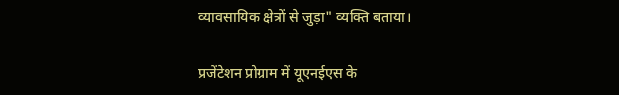व्यावसायिक क्षेत्रों से जुड़ा" व्यक्ति बताया।

प्रजेंटेशन प्रोग्राम में यूएनईएस के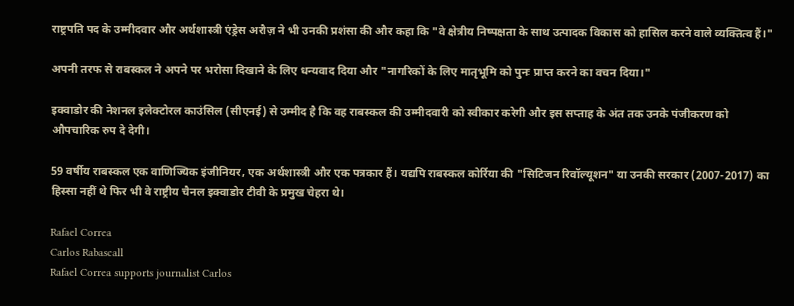राष्ट्रपति पद के उम्मीदवार और अर्थशास्त्री एंड्रेस अरौज़ ने भी उनकी प्रशंसा की और कहा कि "वे क्षेत्रीय निष्पक्षता के साथ उत्पादक विकास को हासिल करने वाले व्यक्तित्व हैं।"

अपनी तरफ से राबस्कल ने अपने पर भरोसा दिखाने के लिए धन्यवाद दिया और "नागरिकों के लिए मातृभूमि को पुनः प्राप्त करने का वचन दिया।"

इक्वाडोर की नेशनल इलेक्टोरल काउंसिल (सीएनई) से उम्मीद है कि वह राबस्कल की उम्मीदवारी को स्वीकार करेगी और इस सप्ताह के अंत तक उनके पंजीकरण को औपचारिक रुप दे देगी।

59 वर्षीय राबस्कल एक वाणिज्यिक इंजीनियर, एक अर्थशास्त्री और एक पत्रकार हैं। यद्यपि राबस्कल कोर्रिया की "सिटिजन रिवॉल्यूशन" या उनकी सरकार (2007-2017) का हिस्सा नहीं थे फिर भी वे राष्ट्रीय चैनल इक्वाडोर टीवी के प्रमुख चेहरा थे।

Rafael Correa
Carlos Rabascall
Rafael Correa supports journalist Carlos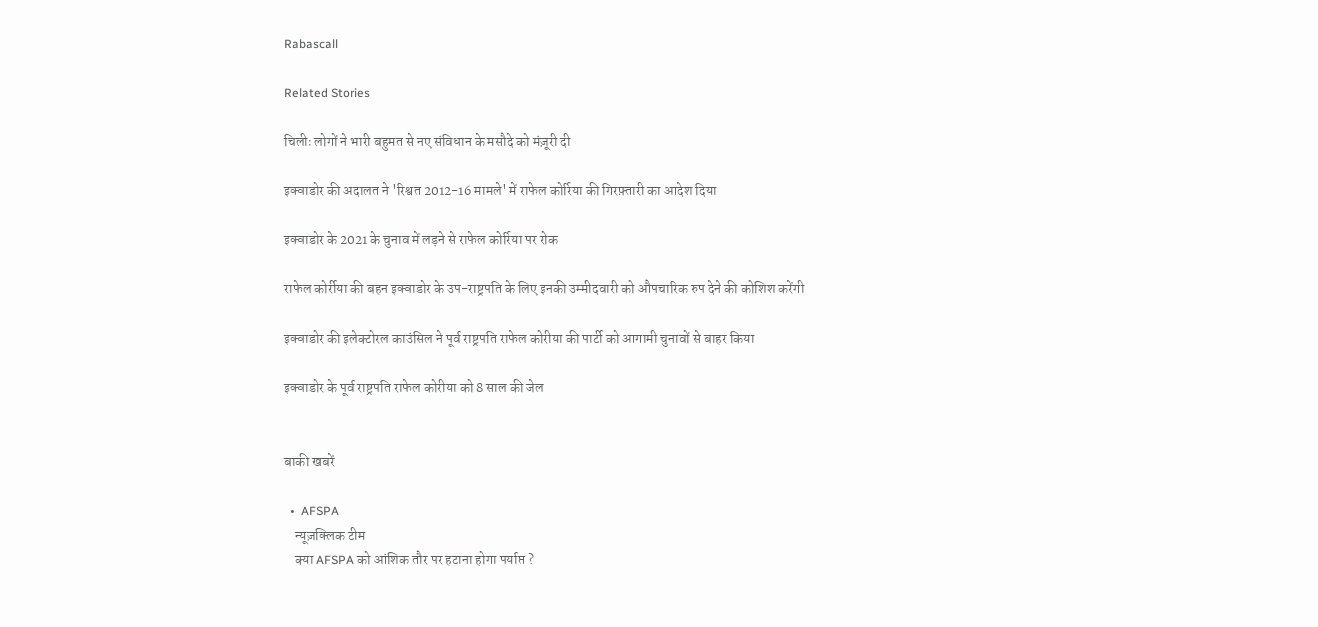Rabascall

Related Stories

चिलीः लोगों ने भारी बहुमत से नए संविधान के मसौदे को मंज़ूरी दी

इक्वाडोर की अदालत ने 'रिश्वत 2012-16 मामले' में राफेल कोर्रिया की गिरफ़्तारी का आदेश दिया

इक्वाडोर के 2021 के चुनाव में लड़ने से राफेल कोर्रिया पर रोक

राफेल कोर्रीया की बहन इक्वाडोर के उप-राष्ट्रपति के लिए इनकी उम्मीदवारी को औपचारिक रुप देने की कोशिश करेंगी

इक्वाडोर की इलेक्टोरल काउंसिल ने पूर्व राष्ट्रपति राफेल कोरीया की पार्टी को आगामी चुनावों से बाहर किया

इक्वाडोर के पूर्व राष्ट्रपति राफेल कोरीया को 8 साल की जेल


बाकी खबरें

  •  AFSPA
    न्यूज़क्लिक टीम
    क्या AFSPA को आंशिक तौर पर हटाना होगा पर्याप्त ?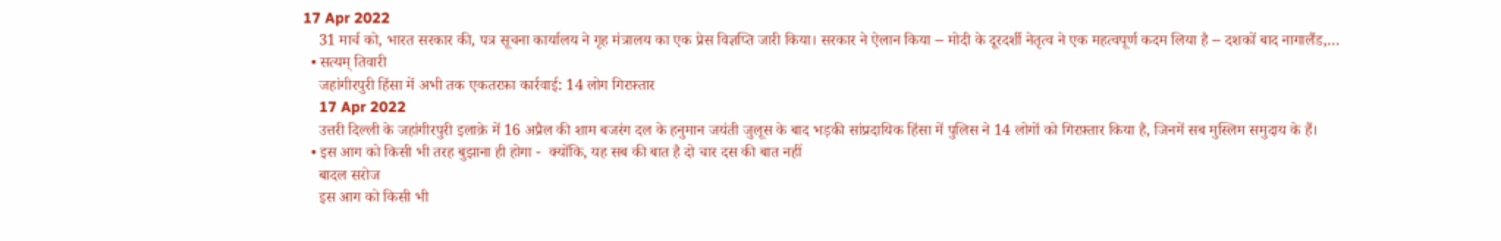17 Apr 2022
    31 मार्च को, भारत सरकार की, पत्र सूचना कार्यालय ने गृह मंत्रालय का एक प्रेस विज्ञप्ति जारी किया। सरकार ने ऐलान किया -- मोदी के दूरदर्शी नेतृत्व ने एक महत्वपूर्ण कदम लिया है -- दशकों बाद नागालैंड,…
  • सत्यम् तिवारी
    जहांगीरपुरी हिंसा में अभी तक एकतरफ़ा कार्रवाई: 14 लोग गिरफ़्तार
    17 Apr 2022
    उत्तरी दिल्ली के जहांगीरपुरी इलाक़े में 16 अप्रैल की शाम बजरंग दल के हनुमान जयंती जुलूस के बाद भड़की सांप्रदायिक हिंसा में पुलिस ने 14 लोगों को गिरफ़्तार किया है, जिनमें सब मुस्लिम समुदाय के हैं।
  • इस आग को किसी भी तरह बुझाना ही होगा -  क्योंकि, यह सब की बात है दो चार दस की बात नहीं
    बादल सरोज
    इस आग को किसी भी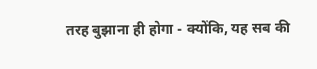तरह बुझाना ही होगा - क्योंकि, यह सब की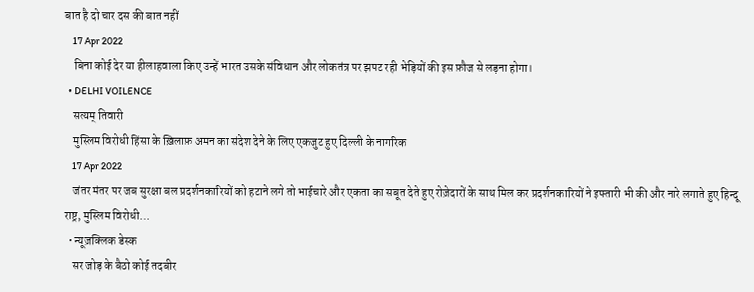बात है दो चार दस की बात नहीं
    17 Apr 2022
    बिना कोई देर या हीलाहवाला किए उन्हें भारत उसके संविधान और लोकतंत्र पर झपट रही भेड़ियों की इस फ़ौज से लड़ना होगा।
  • DELHI VOILENCE
    सत्यम् तिवारी
    मुस्लिम विरोधी हिंसा के ख़िलाफ़ अमन का संदेश देने के लिए एकजुट हुए दिल्ली के नागरिक
    17 Apr 2022
    जंतर मंतर पर जब सुरक्षा बल प्रदर्शनकारियों को हटाने लगे तो भाईचारे और एकता का सबूत देते हुए रोज़ेदारों के साथ मिल कर प्रदर्शनकारियों ने इफ्तारी भी की और नारे लगाते हुए हिन्दू राष्ट्र, मुस्लिम विरोधी…
  • न्यूज़क्लिक डेस्क
    सर जोड़ के बैठो कोई तदबीर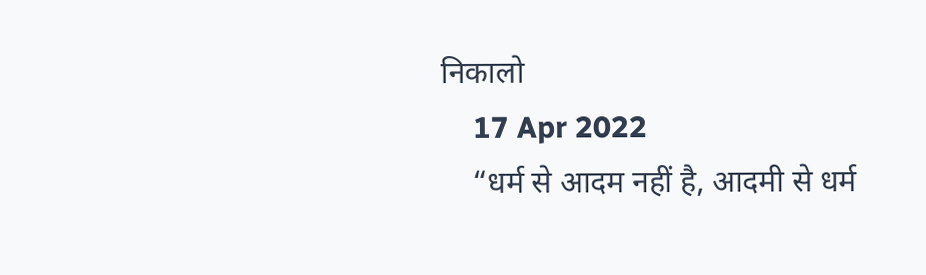निकालो
    17 Apr 2022
    “धर्म से आदम नहीं है, आदमी से धर्म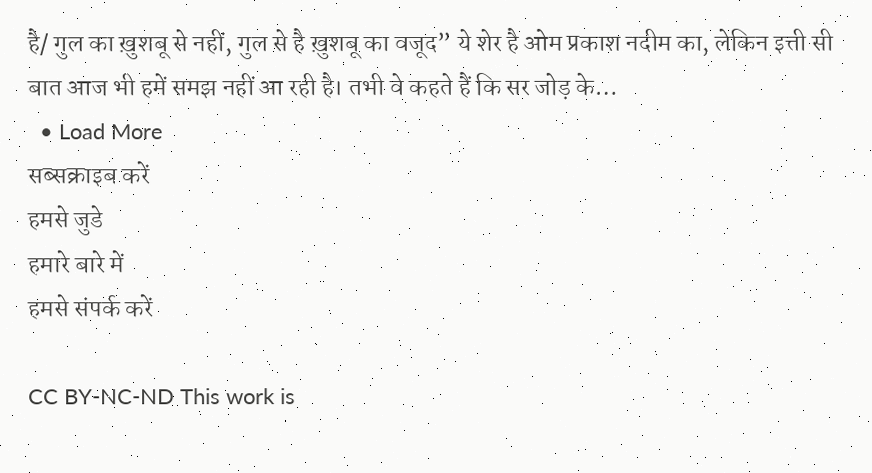है/ गुल का ख़ुशबू से नहीं, गुल से है ख़ुशबू का वजूद” ये शेर है ओम प्रकाश नदीम का, लेकिन इत्ती सी बात आज भी हमें समझ नहीं आ रही है। तभी वे कहते हैं कि सर जोड़ के…
  • Load More
सब्सक्राइब करें
हमसे जुडे
हमारे बारे में
हमसे संपर्क करें

CC BY-NC-ND This work is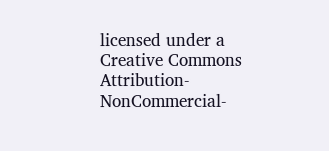licensed under a Creative Commons Attribution-NonCommercial-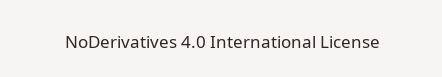NoDerivatives 4.0 International License